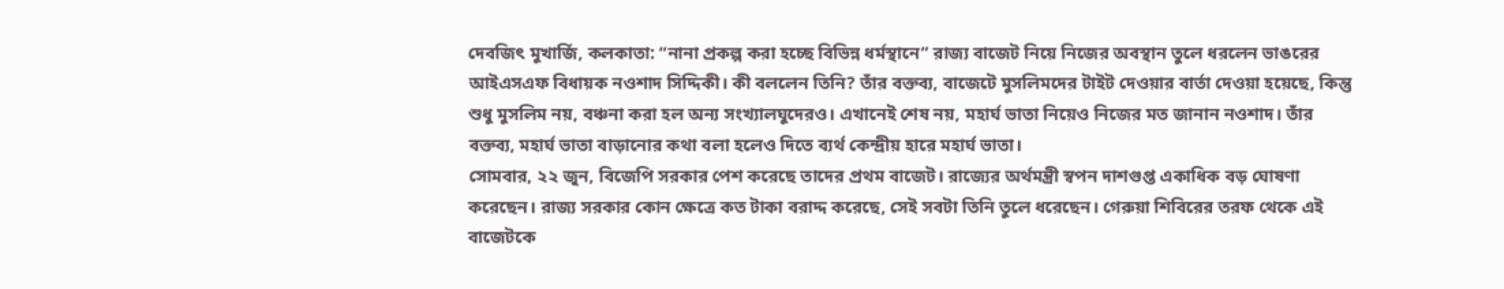দেবজিৎ মুখার্জি, কলকাতা: “নানা প্রকল্প করা হচ্ছে বিভিন্ন ধর্মস্থানে” রাজ্য বাজেট নিয়ে নিজের অবস্থান তুলে ধরলেন ভাঙরের আইএসএফ বিধায়ক নওশাদ সিদ্দিকী। কী বললেন তিনি? তাঁর বক্তব্য, বাজেটে মুসলিমদের টাইট দেওয়ার বার্তা দেওয়া হয়েছে, কিন্তু শুধু মুসলিম নয়, বঞ্চনা করা হল অন্য সংখ্যালঘুদেরও। এখানেই শেষ নয়, মহার্ঘ ভাতা নিয়েও নিজের মত জানান নওশাদ। তাঁর বক্তব্য, মহার্ঘ ভাতা বাড়ানোর কথা বলা হলেও দিতে ব্যর্থ কেন্দ্রীয় হারে মহার্ঘ ভাতা।
সোমবার, ২২ জুন, বিজেপি সরকার পেশ করেছে তাদের প্রথম বাজেট। রাজ্যের অর্থমন্ত্রী স্বপন দাশগুপ্ত একাধিক বড় ঘোষণা করেছেন। রাজ্য সরকার কোন ক্ষেত্রে কত টাকা বরাদ্দ করেছে, সেই সবটা তিনি তুলে ধরেছেন। গেরুয়া শিবিরের তরফ থেকে এই বাজেটকে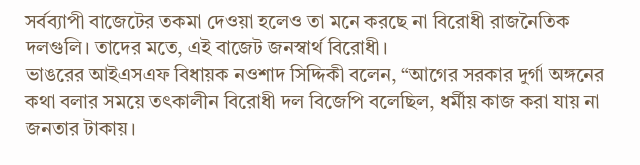সর্বব্যাপী বাজেটের তকমা দেওয়া হলেও তা মনে করছে না বিরোধী রাজনৈতিক দলগুলি। তাদের মতে, এই বাজেট জনস্বার্থ বিরোধী।
ভাঙরের আইএসএফ বিধায়ক নওশাদ সিদ্দিকী বলেন, “আগের সরকার দুর্গা অঙ্গনের কথা বলার সময়ে তৎকালীন বিরোধী দল বিজেপি বলেছিল, ধর্মীয় কাজ করা যায় না জনতার টাকায়।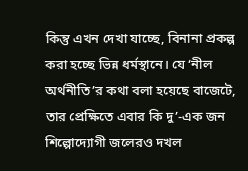কিন্তু এখন দেখা যাচ্ছে, বিনানা প্রকল্প করা হচ্ছে ভিন্ন ধর্মস্থানে। যে ‘নীল অর্থনীতি’র কথা বলা হয়েছে বাজেটে, তার প্রেক্ষিতে এবার কি দু’-এক জন শিল্পোদ্যোগী জলেরও দখল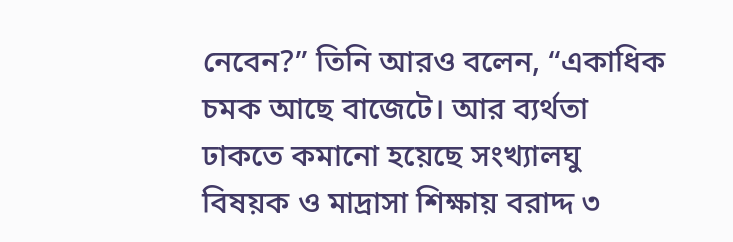নেবেন?” তিনি আরও বলেন, “একাধিক চমক আছে বাজেটে। আর ব্যর্থতা ঢাকতে কমানো হয়েছে সংখ্যালঘু বিষয়ক ও মাদ্রাসা শিক্ষায় বরাদ্দ ৩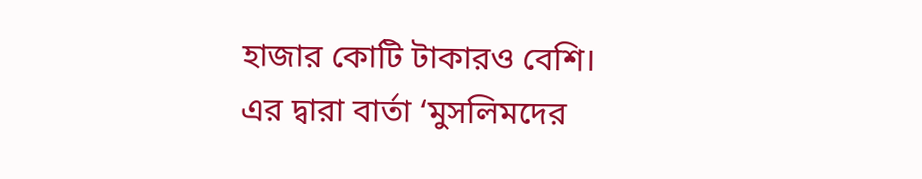হাজার কোটি টাকারও বেশি। এর দ্বারা বার্তা ‘মুসলিমদের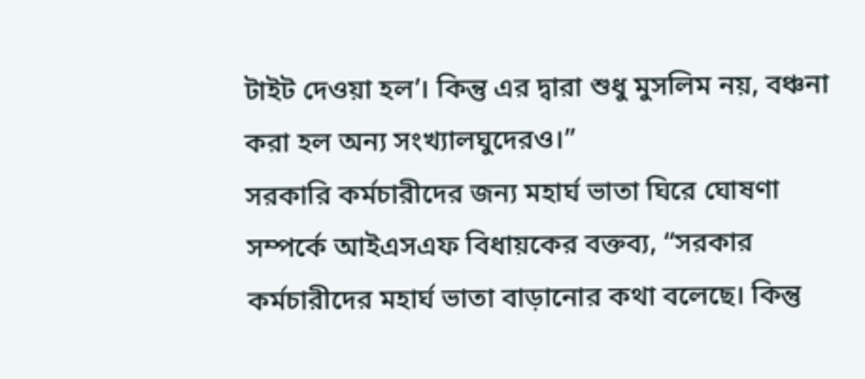টাইট দেওয়া হল’। কিন্তু এর দ্বারা শুধু মুসলিম নয়, বঞ্চনা করা হল অন্য সংখ্যালঘুদেরও।”
সরকারি কর্মচারীদের জন্য মহার্ঘ ভাতা ঘিরে ঘোষণা সম্পর্কে আইএসএফ বিধায়কের বক্তব্য, “সরকার কর্মচারীদের মহার্ঘ ভাতা বাড়ানোর কথা বলেছে। কিন্তু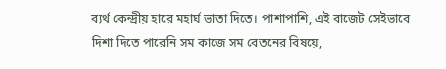ব্যর্থ কেন্দ্রীয় হারে মহার্ঘ ভাতা দিতে। পাশাপাশি, এই বাজেট সেইভাবে দিশা দিতে পারেনি সম কাজে সম বেতনের বিষয়ে,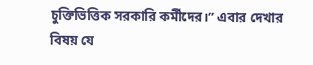চুক্তিভিত্তিক সরকারি কর্মীদের।” এবার দেখার বিষয় যে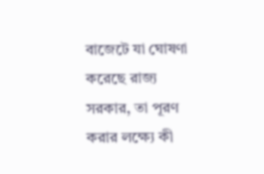বাজেটে যা ঘোষণা করেছে রাজ্য সরকার, তা পূরণ করার লক্ষ্যে কী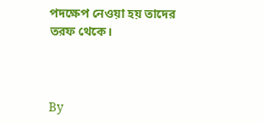পদক্ষেপ নেওয়া হয় তাদের তরফ থেকে।



By